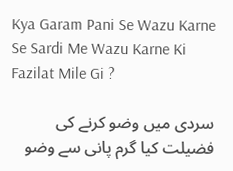Kya Garam Pani Se Wazu Karne Se Sardi Me Wazu Karne Ki Fazilat Mile Gi ?

سردی میں وضو کرنے کی فضیلت کیا گرم پانی سے وضو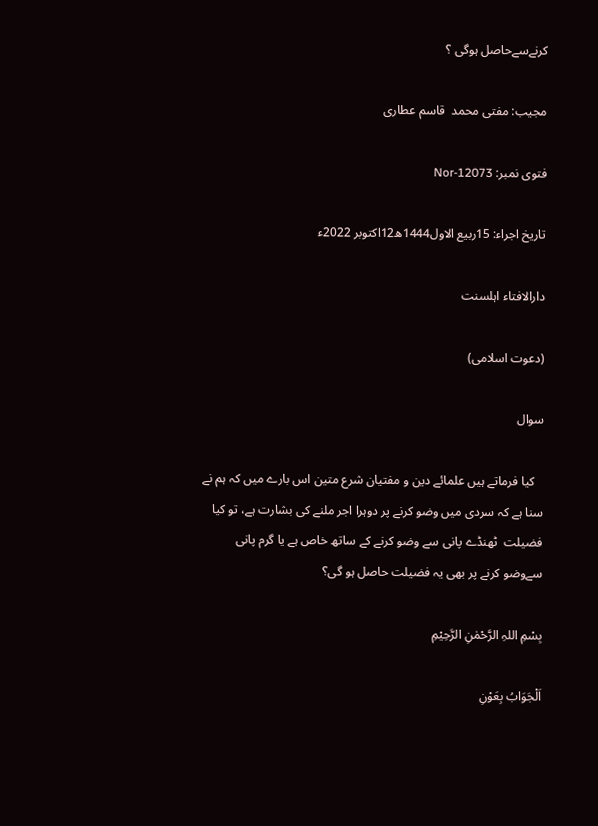کرنےسےحاصل ہوگی ؟

مجیب: مفتی محمد  قاسم عطاری

فتوی نمبر: Nor-12073

تاریخ اجراء: 15ربیع الاول1444ھ12اکتوبر 2022ء

دارالافتاء اہلسنت

(دعوت اسلامی)

سوال

   کیا فرماتے ہیں علمائے دین و مفتیان شرع متین اس بارے میں کہ ہم نے سنا ہے کہ سردی میں وضو کرنے پر دوہرا اجر ملنے کی بشارت ہے، تو کیا فضیلت  ٹھنڈے پانی سے وضو کرنے کے ساتھ خاص ہے یا گرم پانی سےوضو کرنے پر بھی یہ فضیلت حاصل ہو گی؟

بِسْمِ اللہِ الرَّحْمٰنِ الرَّحِیْمِ

اَلْجَوَابُ بِعَوْنِ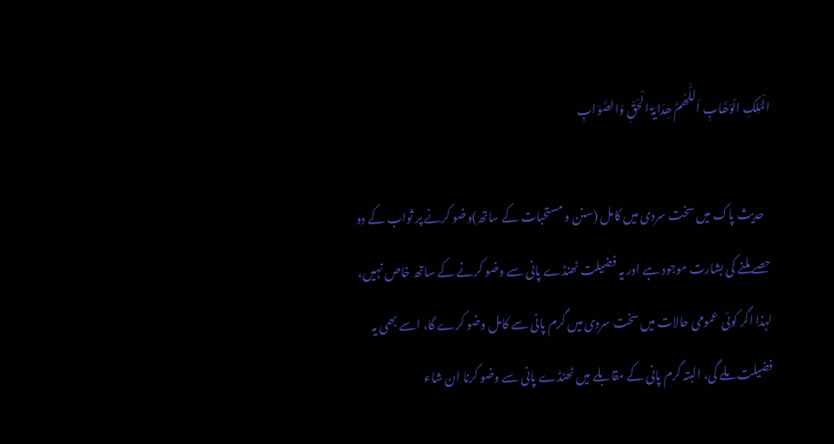الْمَلِکِ الْوَھَّابِ اَللّٰھُمَّ ھِدَایَۃَ الْحَقِّ وَالصَّوَابِ

   حدیث پاک میں سخت سردی میں کامل (سنن و مستحبات کے ساتھ)وضو کرنے پر ثواب کے دو حصے ملنے کی بشارت موجود ہے اور یہ فضیلت ٹھنڈے پانی سے وضو کرنے کے ساتھ خاص نہیں، لہذا اگر کوئی  عمومی حالات میں سخت سردی میں گرم پانی سے کامل وضو کرے گا، اسے بھی یہ فضیلت ملے گی، البتہ گرم پانی کے مقابلے میں ٹھنڈے پانی سے وضو کرنا ان شاء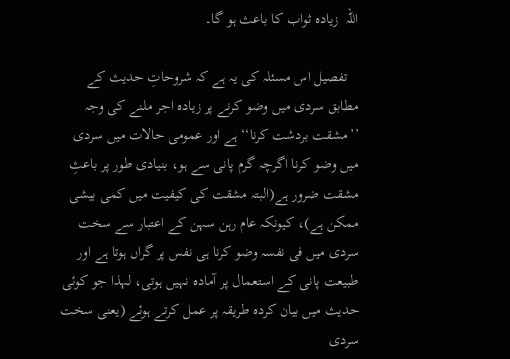اللہ  زیادہ ثواب کا باعث ہو گا۔

   تفصیل اس مسئلہ کی یہ ہے کہ شروحاتِ حدیث کے مطابق سردی میں وضو کرنے پر زیادہ اجر ملنے کی وجہ ’’مشقت بردشت کرنا‘‘ ہے اور عمومی حالات میں سردی میں وضو کرنا اگرچہ گرم پانی سے ہو، بنیادی طور پر باعثِ مشقت ضرور ہے(البتہ مشقت کی کیفیت میں کمی بیشی ممکن ہے)، کیونکہ عام رہن سہن کے اعتبار سے سخت سردی میں فی نفسہ وضو کرنا ہی نفس پر گراں ہوتا ہے اور طبیعت پانی کے استعمال پر آمادہ نہیں ہوتی، لہذا جو کوئی حدیث میں بیان کردہ طریقہ پر عمل کرتے ہوئے (یعنی سخت سردی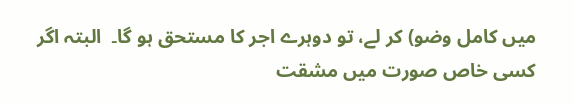میں کامل وضو) کر لے، تو دوہرے اجر کا مستحق ہو گا۔  البتہ اگر کسی خاص صورت میں مشقت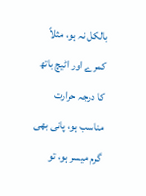بالکل نہ ہو، مثلاً کمرے اور اٹیچ باتھ کا درجہ حرارت مناسب ہو، پانی بھی گرم میسر ہو، تو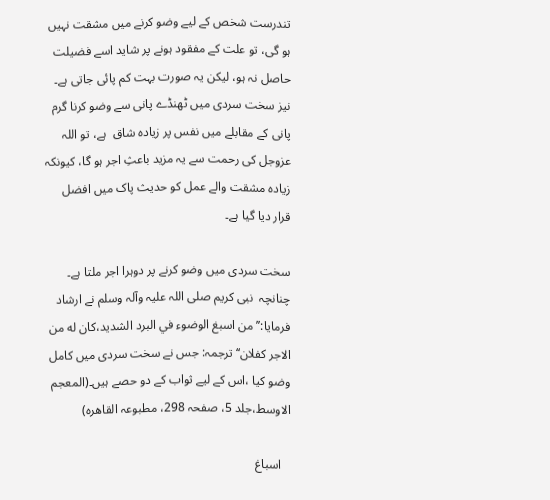تندرست شخص کے لیے وضو کرنے میں مشقت نہیں ہو گی، تو علت کے مفقود ہونے پر شاید اسے فضیلت حاصل نہ ہو، لیکن یہ صورت بہت کم پائی جاتی ہے۔ نیز سخت سردی میں ٹھنڈے پانی سے وضو کرنا گرم پانی کے مقابلے میں نفس پر زیادہ شاق  ہے، تو اللہ عزوجل کی رحمت سے یہ مزید باعثِ اجر ہو گا، کیونکہ زیادہ مشقت والے عمل کو حدیث پاک میں افضل قرار دیا گیا ہے۔

سخت سردی میں وضو کرنے پر دوہرا اجر ملتا ہے۔ چنانچہ  نبی کریم صلی اللہ علیہ وآلہ وسلم نے ارشاد فرمایا:’’من اسبغ الوضوء في البرد الشديد،كان له من الاجر كفلان‘‘ ترجمہ: جس نے سخت سردی میں کامل وضو کیا ،اس کے لیے ثواب کے دو حصے ہیں۔(المعجم الاوسط،جلد 5، صفحہ 298، مطبوعہ القاھرہ)

   اسباغ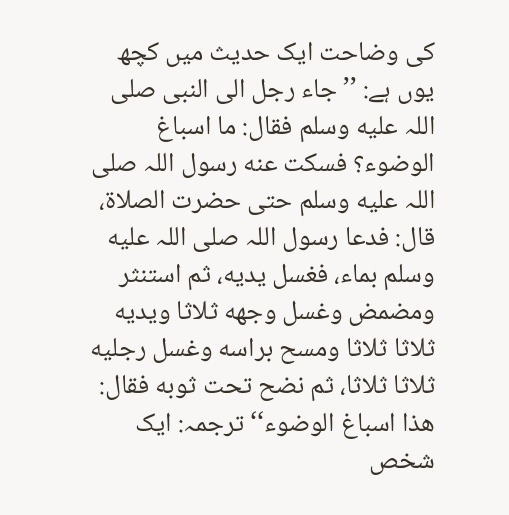کی وضاحت ایک حدیث میں کچھ یوں ہے: ’’جاء رجل الى النبی صلى اللہ عليه وسلم فقال: ما اسباغ الوضوء؟ فسكت عنه رسول اللہ صلى اللہ عليه وسلم حتى حضرت الصلاة، قال: فدعا رسول اللہ صلى اللہ عليه وسلم بماء، فغسل يديه، ثم استنثر ومضمض وغسل وجهه ثلاثا ويديه ثلاثا ثلاثا ومسح براسه وغسل رجليه ثلاثا ثلاثا، ثم نضح تحت ثوبه فقال: هذا اسباغ الوضوء‘‘ ترجمہ: ایک شخص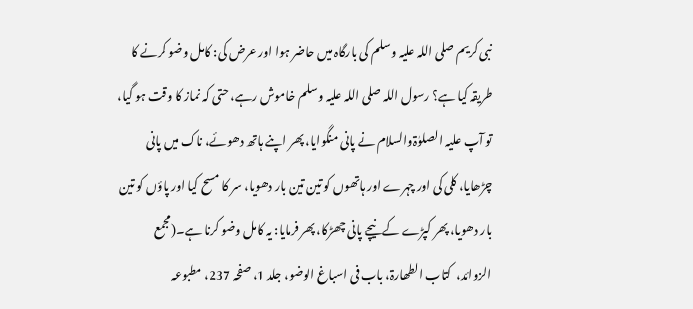نبی کریم صلی اللہ علیہ وسلم کی بارگاہ میں حاضر ہوا اور عرض کی: کامل وضو کرنے کا طریقہ کیا ہے؟ رسول اللہ صلی اللہ علیہ وسلم خاموش رہے، حتی کہ نماز کا وقت ہو گیا، تو آپ علیہ الصلوٰۃوالسلام نے پانی منگوایا، پھر اپنے ہاتھ دھوئے، ناک میں پانی چڑھایا، کلی کی اور چہرے اور ہاتھوں کو تین تین بار دھویا، سر کا مسح کیا اور پاؤں کو تین بار دھویا، پھر کپڑے کے نیچے پانی چھڑکا، پھر فرمایا: یہ کامل وضو کرنا ہے۔(مجمع الزوائد،  کتاب الطھارۃ، باب فی اسباغ الوضو، جلد 1، صفحہ 237، مطبوعہ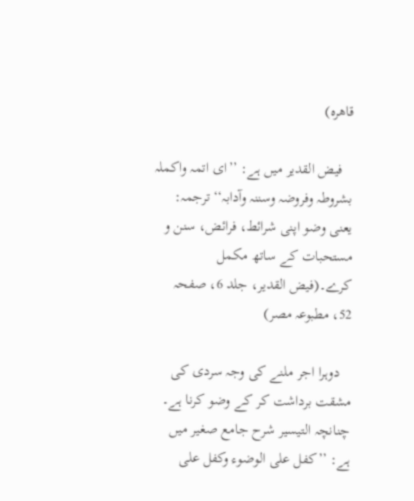قاھرہ)

   فیض القدیر میں ہے: ’’ای اتمہ واکملہ بشروطہ وفروضہ وسننہ وآدابہ‘‘ ترجمہ: یعنی وضو اپنی شرائط، فرائض، سنن و مستحبات کے ساتھ مکمل کرے۔(فیض القدیر، جلد 6، صفحہ 52، مطبوعہ مصر)

   دوہرا اجر ملنے کی وجہ سردی کی مشقت برداشت کر کے وضو کرنا ہے۔ چنانچہ التیسیر شرح جامع صغیر میں ہے: ’’کفل علی الوضوء وکفل علی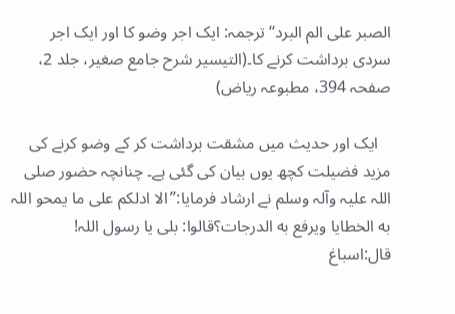الصبر علی الم البرد‘‘ ترجمہ: ایک اجر وضو کا اور ایک اجر سردی برداشت کرنے کا۔(التیسیر شرح جامع صغیر، جلد 2، صفحہ 394، مطبوعہ ریاض)

   ایک اور حدیث میں مشقت برداشت کر کے وضو کرنے کی مزید فضیلت کچھ یوں بیان کی گئی ہے۔ چنانچہ حضور صلی اللہ علیہ وآلہ وسلم نے ارشاد فرمایا:’’الا ادلكم على ما يمحو اللہ به الخطايا ويرفع به الدرجات؟قالوا: بلى يا رسول اللہ! قال:اسباغ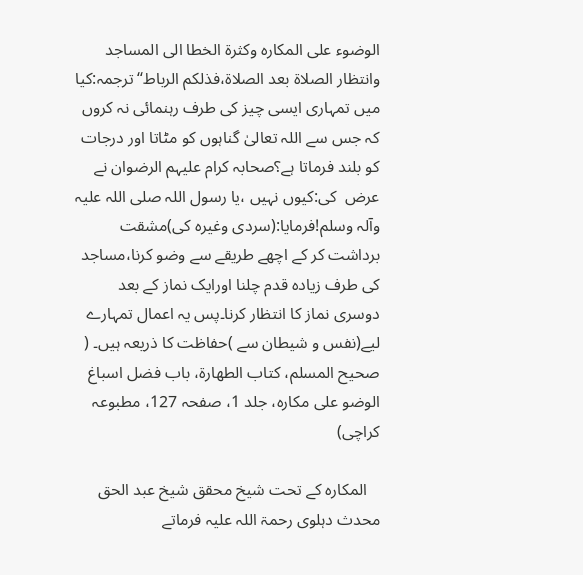الوضوء على المكاره وكثرة الخطا الى المساجد وانتظار الصلاة بعد الصلاة،فذلكم الرباط‘‘ترجمہ:کیا میں تمہاری ایسی چیز کی طرف رہنمائی نہ کروں کہ جس سے اللہ تعالیٰ گناہوں کو مٹاتا اور درجات کو بلند فرماتا ہے؟صحابہ کرام علیہم الرضوان نے عرض  کی:کیوں نہیں ،یا رسول اللہ صلی اللہ علیہ وآلہ وسلم!فرمایا:(سردی وغیرہ کی)مشقت برداشت کر کے اچھے طریقے سے وضو کرنا،مساجد کی طرف زیادہ قدم چلنا اورایک نماز کے بعد دوسری نماز کا انتظار کرنا۔پس یہ اعمال تمہارے لیے(نفس و شیطان سے )حفاظت کا ذریعہ ہیں۔ ( صحیح المسلم، کتاب الطھارۃ، باب فضل اسباغ الوضو علی مکارہ، جلد 1، صفحہ 127، مطبوعہ  کراچی)

   المكاره کے تحت شیخ محقق شیخ عبد الحق محدث دہلوی رحمۃ اللہ علیہ فرماتے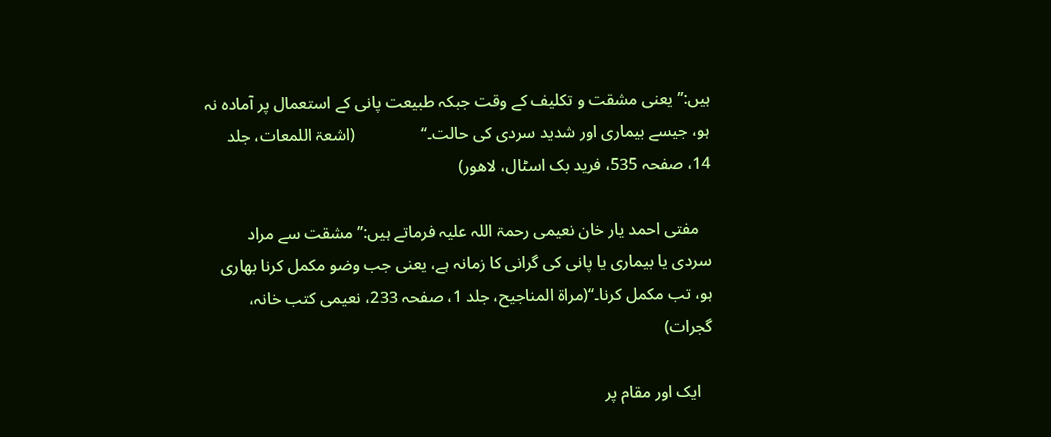ہیں:’’یعنی مشقت و تکلیف کے وقت جبکہ طبیعت پانی کے استعمال پر آمادہ نہ ہو، جیسے بیماری اور شدید سردی کی حالت۔‘‘                (اشعۃ اللمعات، جلد 14، صفحہ 535، فرید بک اسٹال، لاھور)

   مفتی احمد یار خان نعیمی رحمۃ اللہ علیہ فرماتے ہیں:’’مشقت سے مراد سردی یا بیماری یا پانی کی گرانی کا زمانہ ہے، یعنی جب وضو مکمل کرنا بھاری ہو، تب مکمل کرنا۔‘‘(مراۃ المناجیح، جلد 1، صفحہ 233، نعیمی کتب خانہ، گجرات)

   ایک اور مقام پر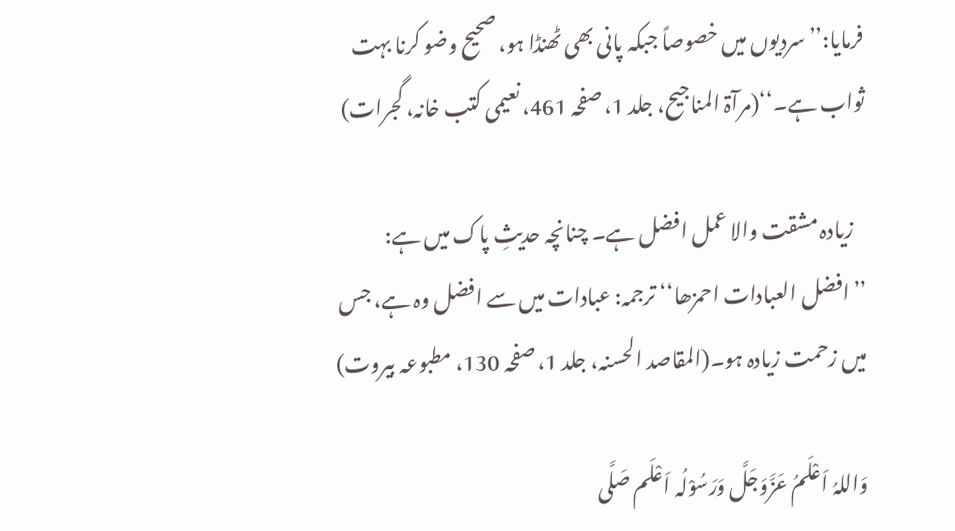فرمایا:’’سردیوں میں خصوصاً جبکہ پانی بھی ٹھنڈا ہو، صحیح وضو کرنا بہت ثواب ہے۔‘‘(مرآۃ المناجیح، جلد 1، صفحہ 461، نعیمی کتب خانہ، گجرات)

   زیادہ مشقت والا عمل افضل ہے۔ چنانچہ حدیثِ پاک میں ہے: ’’افضل العبادات احمزھا‘‘ ترجمہ: عبادات میں سے افضل وہ ہے، جس میں زحمت زیادہ ہو۔(المقاصد الحسنہ، جلد 1، صفحہ 130، مطبوعہ بیروت)

وَاللہُ اَعْلَمُ عَزَّوَجَلَّ وَرَسُوْلُہ اَعْلَم صَلَّی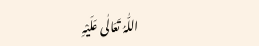اللّٰہُ تَعَالٰی عَلَیْہِ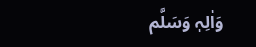وَاٰلِہٖ وَسَلَّم